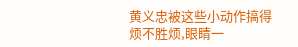黄义忠被这些小动作搞得烦不胜烦,眼睛一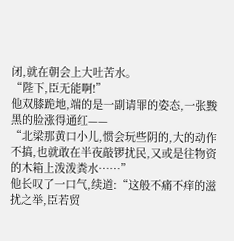闭,就在朝会上大吐苦水。
“陛下,臣无能啊!”
他双膝跪地,端的是一副请罪的姿态,一张黢黑的脸涨得通红——
“北梁那黄口小儿,惯会玩些阴的,大的动作不搞,也就敢在半夜敲锣扰民,又或是往物资的木箱上泼泼粪水……”
他长叹了一口气,续道:“这般不痛不痒的滋扰之举,臣若贸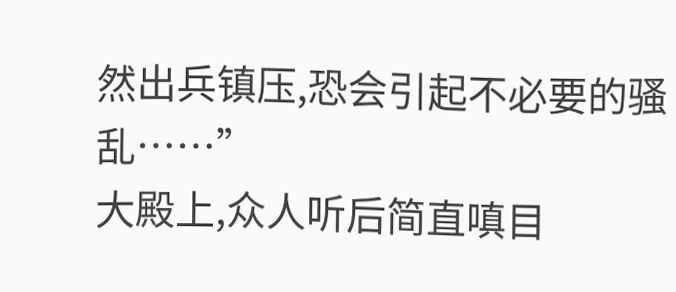然出兵镇压,恐会引起不必要的骚乱……”
大殿上,众人听后简直嗔目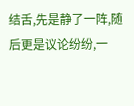结舌,先是静了一阵,随后更是议论纷纷,一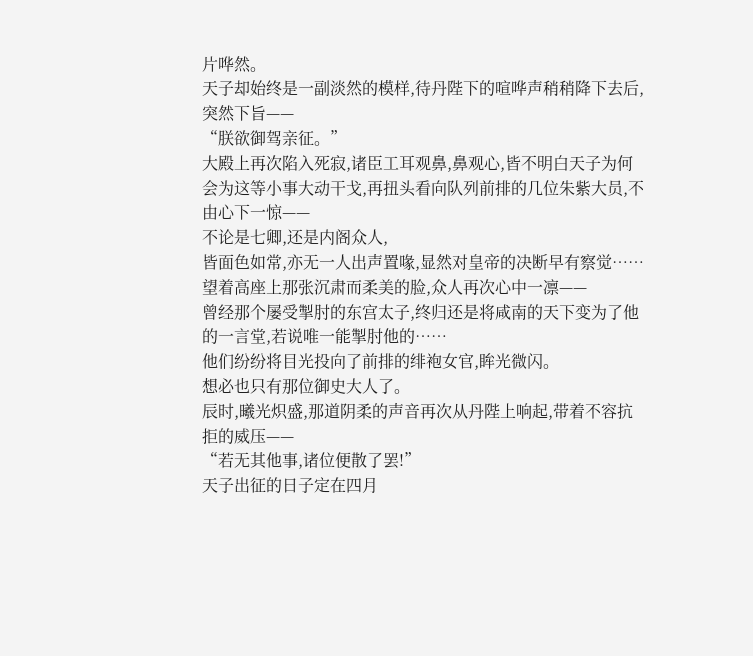片哗然。
天子却始终是一副淡然的模样,待丹陛下的喧哗声稍稍降下去后,突然下旨——
“朕欲御驾亲征。”
大殿上再次陷入死寂,诸臣工耳观鼻,鼻观心,皆不明白天子为何会为这等小事大动干戈,再扭头看向队列前排的几位朱紫大员,不由心下一惊——
不论是七卿,还是内阁众人,
皆面色如常,亦无一人出声置喙,显然对皇帝的决断早有察觉……
望着高座上那张沉肃而柔美的脸,众人再次心中一凛——
曾经那个屡受掣肘的东宫太子,终归还是将咸南的天下变为了他的一言堂,若说唯一能掣肘他的……
他们纷纷将目光投向了前排的绯袍女官,眸光微闪。
想必也只有那位御史大人了。
辰时,曦光炽盛,那道阴柔的声音再次从丹陛上响起,带着不容抗拒的威压——
“若无其他事,诸位便散了罢!”
天子出征的日子定在四月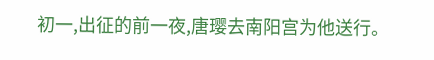初一,出征的前一夜,唐璎去南阳宫为他送行。